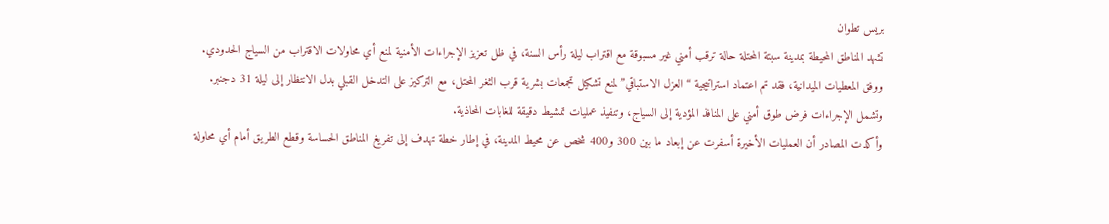بريس تطوان
تشهد المناطق المحيطة بمدينة سبتة المحتلة حالة ترقب أمني غير مسبوقة مع اقتراب ليلة رأس السنة، في ظل تعزيز الإجراءات الأمنية لمنع أي محاولات الاقتراب من السياج الحدودي.
ووفق المعطيات الميدانية، فقد تم اعتماد استراتيجية “العزل الاستباقي” لمنع تشكيل تجمعات بشرية قرب الثغر المحتل، مع التركيز على التدخل القبلي بدل الانتظار إلى ليلة 31 دجنبر.
وتشمل الإجراءات فرض طوق أمني على المنافذ المؤدية إلى السياج، وتنفيذ عمليات تمشيط دقيقة للغابات المحاذية.
وأكدت المصادر أن العمليات الأخيرة أسفرت عن إبعاد ما بين 300 و400 شخص عن محيط المدينة، في إطار خطة تهدف إلى تفريغ المناطق الحساسة وقطع الطريق أمام أي محاولة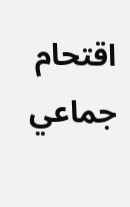اقتحام جماعي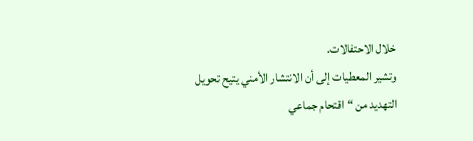خلال الاحتفالات.
وتشير المعطيات إلى أن الانتشار الأمني يتيح تحويل التهديد من “اقتحام جماعي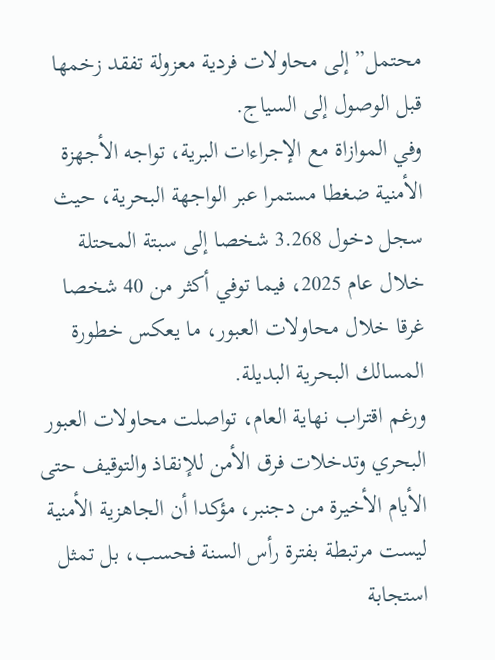محتمل” إلى محاولات فردية معزولة تفقد زخمها قبل الوصول إلى السياج.
وفي الموازاة مع الإجراءات البرية، تواجه الأجهزة الأمنية ضغطا مستمرا عبر الواجهة البحرية، حيث سجل دخول 3.268 شخصا إلى سبتة المحتلة خلال عام 2025، فيما توفي أكثر من 40 شخصا غرقا خلال محاولات العبور، ما يعكس خطورة المسالك البحرية البديلة.
ورغم اقتراب نهاية العام، تواصلت محاولات العبور البحري وتدخلات فرق الأمن للإنقاذ والتوقيف حتى الأيام الأخيرة من دجنبر، مؤكدا أن الجاهزية الأمنية ليست مرتبطة بفترة رأس السنة فحسب، بل تمثل استجابة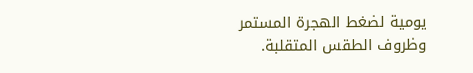يومية لضغط الهجرة المستمر وظروف الطقس المتقلبة.